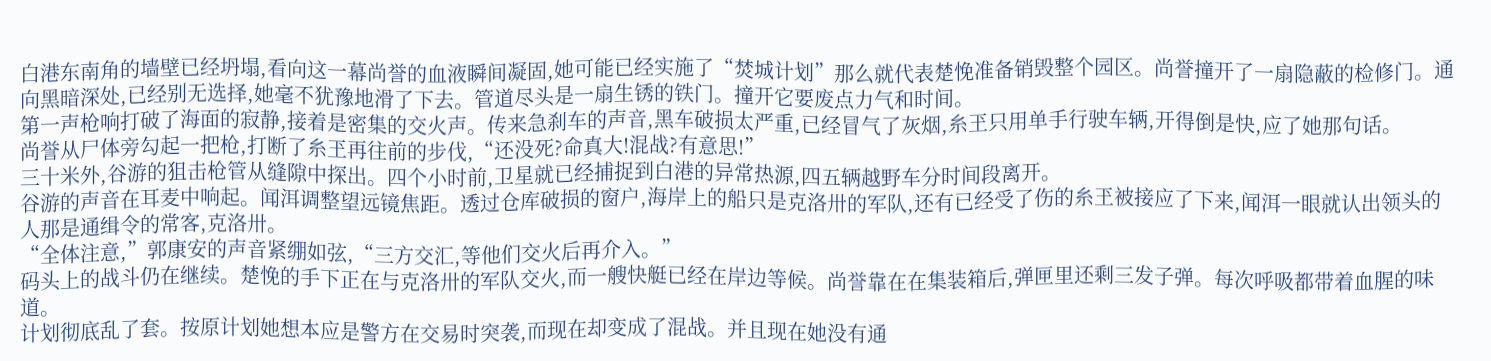白港东南角的墙壁已经坍塌,看向这一幕尚誉的血液瞬间凝固,她可能已经实施了“焚城计划”那么就代表楚悗准备销毁整个园区。尚誉撞开了一扇隐蔽的检修门。通向黑暗深处,已经别无选择,她毫不犹豫地滑了下去。管道尽头是一扇生锈的铁门。撞开它要废点力气和时间。
第一声枪响打破了海面的寂静,接着是密集的交火声。传来急刹车的声音,黑车破损太严重,已经冒气了灰烟,糸玊只用单手行驶车辆,开得倒是快,应了她那句话。
尚誉从尸体旁勾起一把枪,打断了糸玊再往前的步伐,“还没死?命真大!混战?有意思!”
三十米外,谷游的狙击枪管从缝隙中探出。四个小时前,卫星就已经捕捉到白港的异常热源,四五辆越野车分时间段离开。
谷游的声音在耳麦中响起。闻洱调整望远镜焦距。透过仓库破损的窗户,海岸上的船只是克洛卅的军队,还有已经受了伤的糸玊被接应了下来,闻洱一眼就认出领头的人那是通缉令的常客,克洛卅。
“全体注意,”郭康安的声音紧绷如弦,“三方交汇,等他们交火后再介入。”
码头上的战斗仍在继续。楚悗的手下正在与克洛卅的军队交火,而一艘快艇已经在岸边等候。尚誉靠在在集装箱后,弹匣里还剩三发子弹。每次呼吸都带着血腥的味道。
计划彻底乱了套。按原计划她想本应是警方在交易时突袭,而现在却变成了混战。并且现在她没有通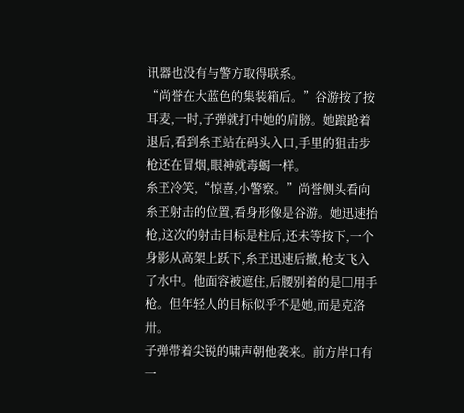讯器也没有与警方取得联系。
“尚誉在大蓝色的集装箱后。”谷游按了按耳麦,一时,子弹就打中她的肩膀。她踉跄着退后,看到糸玊站在码头入口,手里的狙击步枪还在冒烟,眼神就毒蝎一样。
糸玊冷笑,“惊喜,小警察。”尚誉侧头看向糸玊射击的位置,看身形像是谷游。她迅速抬枪,这次的射击目标是柱后,还未等按下,一个身影从高架上跃下,糸玊迅速后撤,枪支飞入了水中。他面容被遮住,后腰别着的是□用手枪。但年轻人的目标似乎不是她,而是克洛卅。
子弹带着尖锐的啸声朝他袭来。前方岸口有一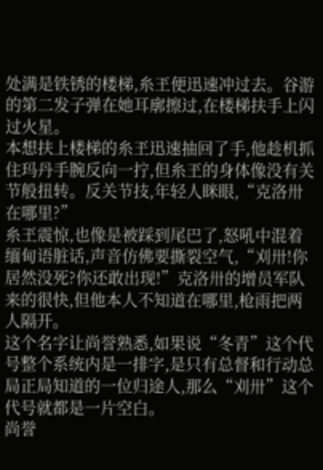处满是铁锈的楼梯,糸玊便迅速冲过去。谷游的第二发子弹在她耳廓擦过,在楼梯扶手上闪过火星。
本想扶上楼梯的糸玊迅速抽回了手,他趁机抓住玛丹手腕反向一拧,但糸玊的身体像没有关节般扭转。反关节技,年轻人眯眼,“克洛卅在哪里?”
糸玊震惊,也像是被踩到尾巴了,怒吼中混着缅甸语脏话,声音仿佛要撕裂空气,“刈卅!你居然没死?你还敢出现!”克洛卅的增员军队来的很快,但他本人不知道在哪里,枪雨把两人隔开。
这个名字让尚誉熟悉,如果说“冬青”这个代号整个系统内是一排字,是只有总督和行动总局正局知道的一位归途人,那么“刈卅”这个代号就都是一片空白。
尚誉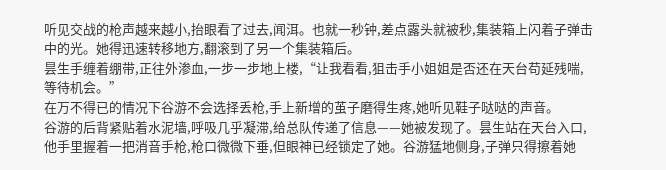听见交战的枪声越来越小,抬眼看了过去,闻洱。也就一秒钟,差点露头就被秒,集装箱上闪着子弹击中的光。她得迅速转移地方,翻滚到了另一个集装箱后。
昙生手缠着绷带,正往外渗血,一步一步地上楼,“让我看看,狙击手小姐姐是否还在天台苟延残喘,等待机会。”
在万不得已的情况下谷游不会选择丢枪,手上新增的茧子磨得生疼,她听见鞋子哒哒的声音。
谷游的后背紧贴着水泥墙,呼吸几乎凝滞,给总队传递了信息——她被发现了。昙生站在天台入口,他手里握着一把消音手枪,枪口微微下垂,但眼神已经锁定了她。谷游猛地侧身,子弹只得擦着她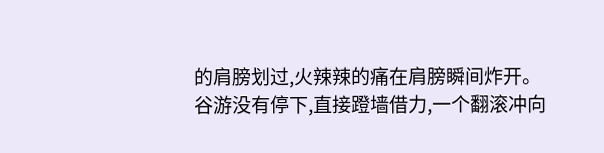的肩膀划过,火辣辣的痛在肩膀瞬间炸开。
谷游没有停下,直接蹬墙借力,一个翻滚冲向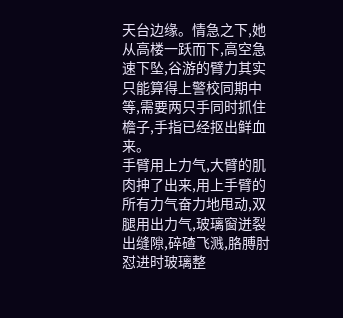天台边缘。情急之下,她从高楼一跃而下,高空急速下坠,谷游的臂力其实只能算得上警校同期中等,需要两只手同时抓住檐子,手指已经抠出鲜血来。
手臂用上力气,大臂的肌肉抻了出来,用上手臂的所有力气奋力地甩动,双腿用出力气,玻璃窗迸裂出缝隙,碎碴飞溅,胳膊肘怼进时玻璃整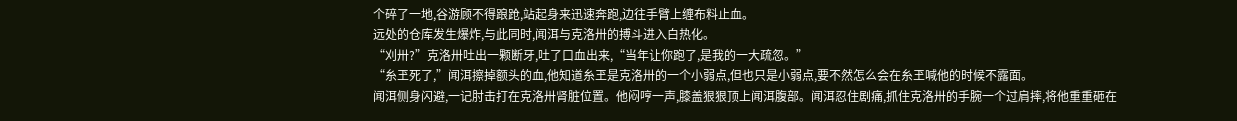个碎了一地,谷游顾不得踉跄,站起身来迅速奔跑,边往手臂上缠布料止血。
远处的仓库发生爆炸,与此同时,闻洱与克洛卅的搏斗进入白热化。
“刈卅?”克洛卅吐出一颗断牙,吐了口血出来,“当年让你跑了,是我的一大疏忽。”
“糸玊死了,”闻洱擦掉额头的血,他知道糸玊是克洛卅的一个小弱点,但也只是小弱点,要不然怎么会在糸玊喊他的时候不露面。
闻洱侧身闪避,一记肘击打在克洛卅肾脏位置。他闷哼一声,膝盖狠狠顶上闻洱腹部。闻洱忍住剧痛,抓住克洛卅的手腕一个过肩摔,将他重重砸在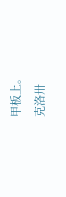甲板上。
克洛卅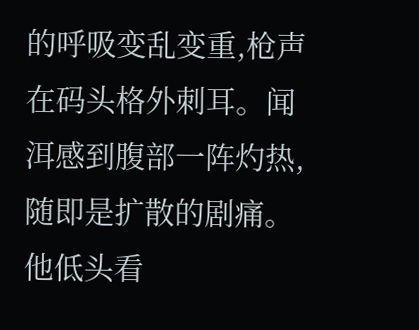的呼吸变乱变重,枪声在码头格外刺耳。闻洱感到腹部一阵灼热,随即是扩散的剧痛。他低头看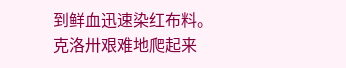到鲜血迅速染红布料。
克洛卅艰难地爬起来